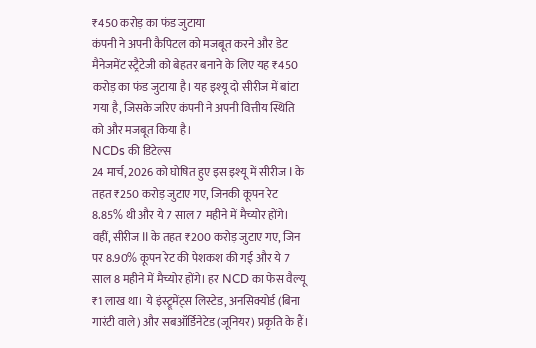₹450 करोड़ का फंड जुटाया
कंपनी ने अपनी कैपिटल को मजबूत करने और डेट मैनेजमेंट स्ट्रैटेजी को बेहतर बनाने के लिए यह ₹450 करोड़ का फंड जुटाया है। यह इश्यू दो सीरीज में बांटा गया है, जिसके जरिए कंपनी ने अपनी वित्तीय स्थिति को और मजबूत किया है।
NCDs की डिटेल्स
24 मार्च, 2026 को घोषित हुए इस इश्यू में सीरीज I के तहत ₹250 करोड़ जुटाए गए, जिनकी कूपन रेट 8.85% थी और ये 7 साल 7 महीने में मैच्योर होंगे। वहीं, सीरीज II के तहत ₹200 करोड़ जुटाए गए, जिन पर 8.90% कूपन रेट की पेशकश की गई और ये 7 साल 8 महीने में मैच्योर होंगे। हर NCD का फेस वैल्यू ₹1 लाख था। ये इंस्ट्रूमेंट्स लिस्टेड, अनसिक्योर्ड (बिना गारंटी वाले) और सबऑर्डिनेटेड (जूनियर) प्रकृति के हैं।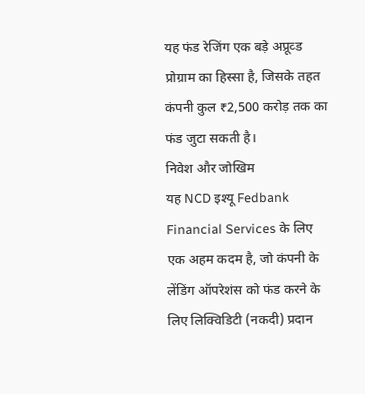यह फंड रेजिंग एक बड़े अप्रूव्ड प्रोग्राम का हिस्सा है, जिसके तहत कंपनी कुल ₹2,500 करोड़ तक का फंड जुटा सकती है।
निवेश और जोखिम
यह NCD इश्यू Fedbank Financial Services के लिए एक अहम कदम है, जो कंपनी के लेंडिंग ऑपरेशंस को फंड करने के लिए लिक्विडिटी (नकदी) प्रदान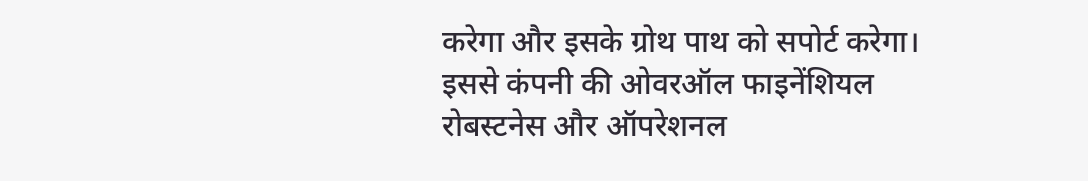करेगा और इसके ग्रोथ पाथ को सपोर्ट करेगा। इससे कंपनी की ओवरऑल फाइनेंशियल रोबस्टनेस और ऑपरेशनल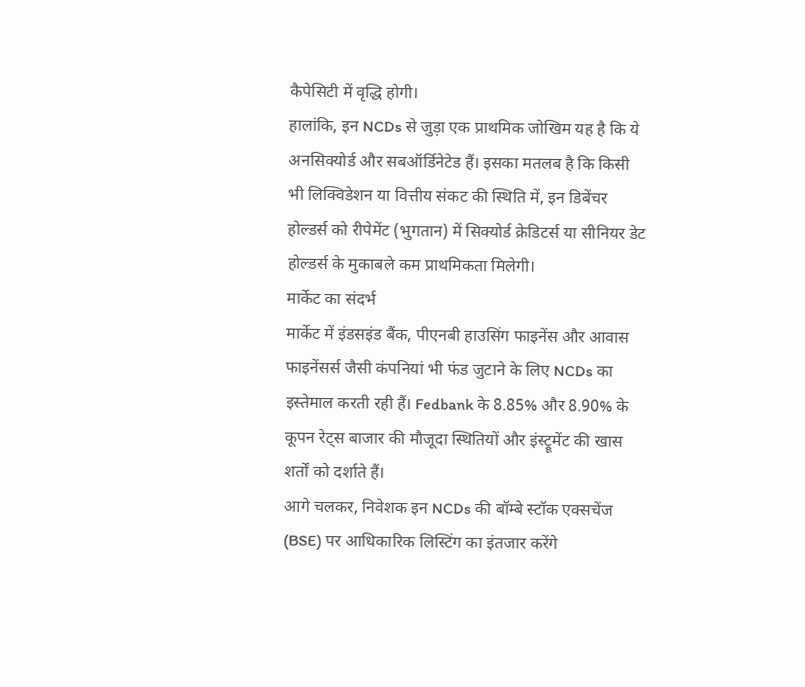कैपेसिटी में वृद्धि होगी।
हालांकि, इन NCDs से जुड़ा एक प्राथमिक जोखिम यह है कि ये अनसिक्योर्ड और सबऑर्डिनेटेड हैं। इसका मतलब है कि किसी भी लिक्विडेशन या वित्तीय संकट की स्थिति में, इन डिबेंचर होल्डर्स को रीपेमेंट (भुगतान) में सिक्योर्ड क्रेडिटर्स या सीनियर डेट होल्डर्स के मुकाबले कम प्राथमिकता मिलेगी।
मार्केट का संदर्भ
मार्केट में इंडसइंड बैंक, पीएनबी हाउसिंग फाइनेंस और आवास फाइनेंसर्स जैसी कंपनियां भी फंड जुटाने के लिए NCDs का इस्तेमाल करती रही हैं। Fedbank के 8.85% और 8.90% के कूपन रेट्स बाजार की मौजूदा स्थितियों और इंस्ट्रूमेंट की खास शर्तों को दर्शाते हैं।
आगे चलकर, निवेशक इन NCDs की बॉम्बे स्टॉक एक्सचेंज (BSE) पर आधिकारिक लिस्टिंग का इंतजार करेंगे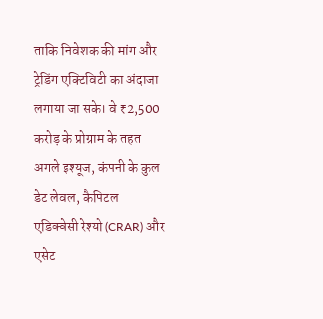ताकि निवेशक की मांग और ट्रेडिंग एक्टिविटी का अंदाजा लगाया जा सके। वे ₹2,500 करोड़ के प्रोग्राम के तहत अगले इश्यूज, कंपनी के कुल डेट लेवल, कैपिटल एडिक्वेसी रेश्यो (CRAR) और एसेट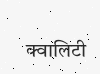क्वालिटी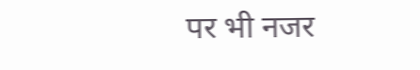पर भी नजर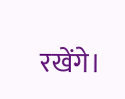रखेंगे।